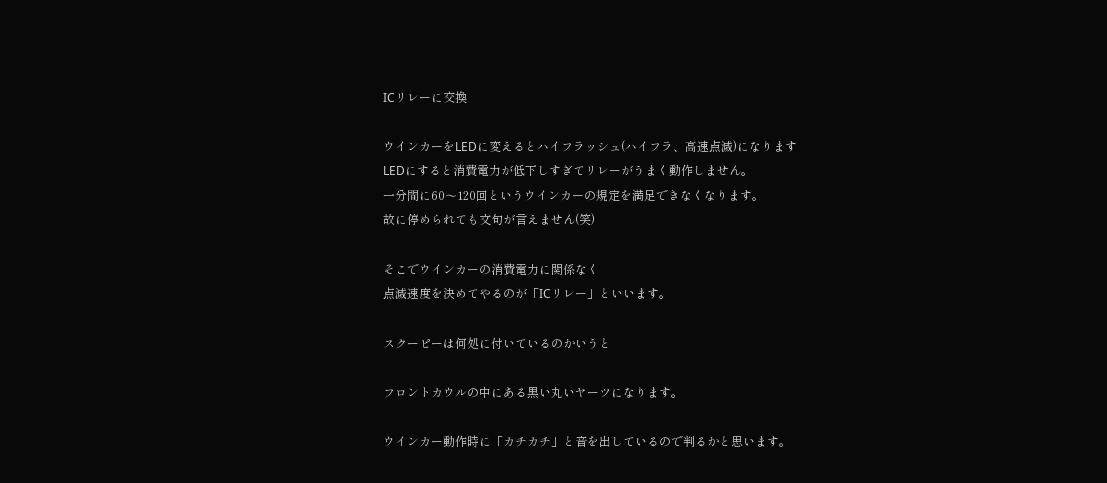ICリレーに交換

ウインカーをLEDに変えるとハイフラッシュ(ハイフラ、高速点滅)になります
LEDにすると消費電力が低下しすぎてリレーがうまく動作しません。
一分間に60〜120回というウインカーの規定を満足できなくなります。
故に停められても文句が言えません(笑)

そこでウインカーの消費電力に関係なく
点滅速度を決めてやるのが「ICリレー」といいます。

スクーピーは何処に付いているのかいうと

フロントカウルの中にある黒い丸いヤーツになります。

ウインカー動作時に「カチカチ」と音を出しているので判るかと思います。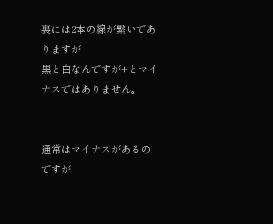裏には2本の線が繋いでありますが
黒と白なんですが+とマイナスではありません。


通常はマイナスがあるのですが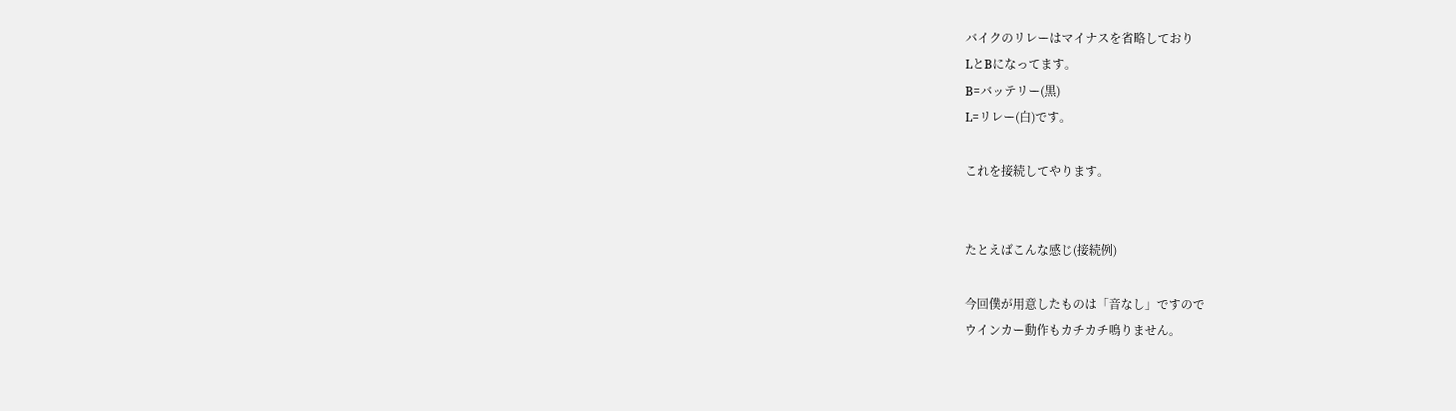バイクのリレーはマイナスを省略しており
LとBになってます。
B=バッテリー(黒)
L=リレー(白)です。

これを接続してやります。


たとえばこんな感じ(接続例)

今回僕が用意したものは「音なし」ですので
ウインカー動作もカチカチ鳴りません。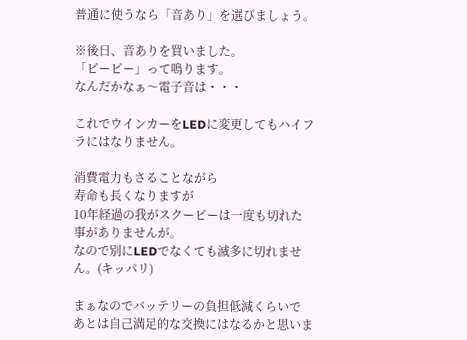普通に使うなら「音あり」を選びましょう。

※後日、音ありを買いました。
「ピーピー」って鳴ります。
なんだかなぁ〜電子音は・・・

これでウインカーをLEDに変更してもハイフラにはなりません。

消費電力もさることながら
寿命も長くなりますが
10年経過の我がスクーピーは一度も切れた事がありませんが。
なので別にLEDでなくても滅多に切れません。(キッパリ)

まぁなのでバッテリーの負担低減くらいで
あとは自己満足的な交換にはなるかと思いま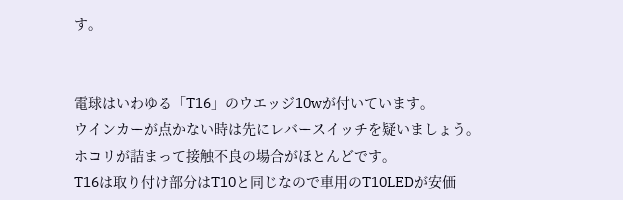す。


電球はいわゆる「T16」のウエッジ10wが付いています。
ウインカーが点かない時は先にレバースイッチを疑いましょう。
ホコリが詰まって接触不良の場合がほとんどです。
T16は取り付け部分はT10と同じなので車用のT10LEDが安価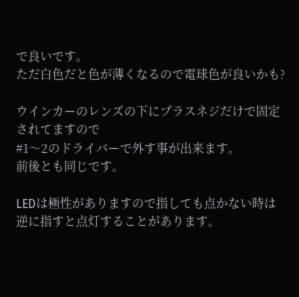で良いです。
ただ白色だと色が薄くなるので電球色が良いかも?

ウインカーのレンズの下にプラスネジだけで固定されてますので
#1〜2のドライバーで外す事が出来ます。
前後とも同じです。

LEDは極性がありますので指しても点かない時は
逆に指すと点灯することがあります。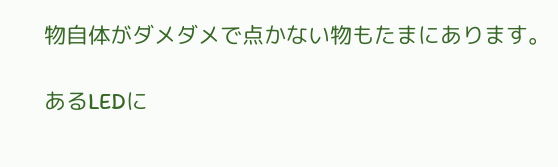物自体がダメダメで点かない物もたまにあります。

あるLEDに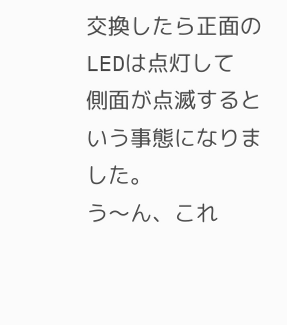交換したら正面のLEDは点灯して
側面が点滅するという事態になりました。
う〜ん、これ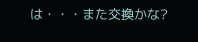は・・・また交換かな?